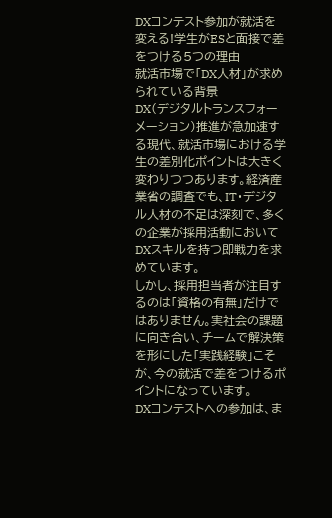DXコンテスト参加が就活を変える!学生がESと面接で差をつける5つの理由
就活市場で「DX人材」が求められている背景
DX(デジタルトランスフォーメーション)推進が急加速する現代、就活市場における学生の差別化ポイントは大きく変わりつつあります。経済産業省の調査でも、IT・デジタル人材の不足は深刻で、多くの企業が採用活動においてDXスキルを持つ即戦力を求めています。
しかし、採用担当者が注目するのは「資格の有無」だけではありません。実社会の課題に向き合い、チームで解決策を形にした「実践経験」こそが、今の就活で差をつけるポイントになっています。
DXコンテストへの参加は、ま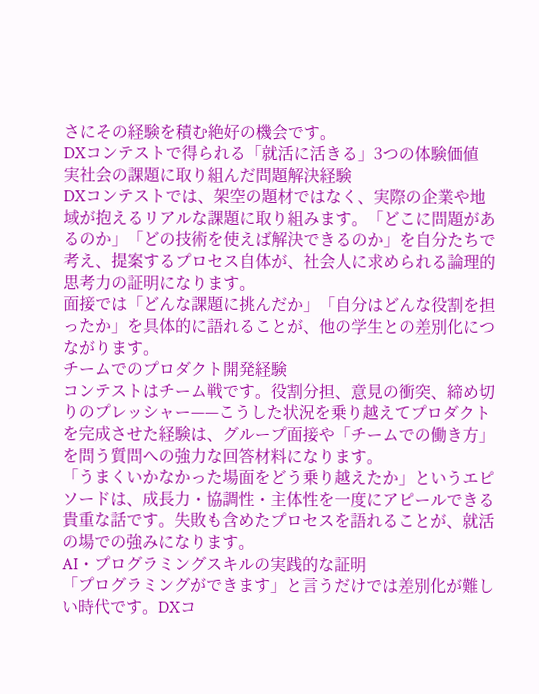さにその経験を積む絶好の機会です。
DXコンテストで得られる「就活に活きる」3つの体験価値
実社会の課題に取り組んだ問題解決経験
DXコンテストでは、架空の題材ではなく、実際の企業や地域が抱えるリアルな課題に取り組みます。「どこに問題があるのか」「どの技術を使えば解決できるのか」を自分たちで考え、提案するプロセス自体が、社会人に求められる論理的思考力の証明になります。
面接では「どんな課題に挑んだか」「自分はどんな役割を担ったか」を具体的に語れることが、他の学生との差別化につながります。
チームでのプロダクト開発経験
コンテストはチーム戦です。役割分担、意見の衝突、締め切りのプレッシャー——こうした状況を乗り越えてプロダクトを完成させた経験は、グループ面接や「チームでの働き方」を問う質問への強力な回答材料になります。
「うまくいかなかった場面をどう乗り越えたか」というエピソードは、成長力・協調性・主体性を一度にアピールできる貴重な話です。失敗も含めたプロセスを語れることが、就活の場での強みになります。
AI・プログラミングスキルの実践的な証明
「プログラミングができます」と言うだけでは差別化が難しい時代です。DXコ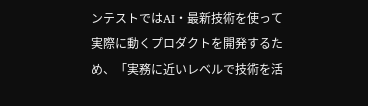ンテストではAI・最新技術を使って実際に動くプロダクトを開発するため、「実務に近いレベルで技術を活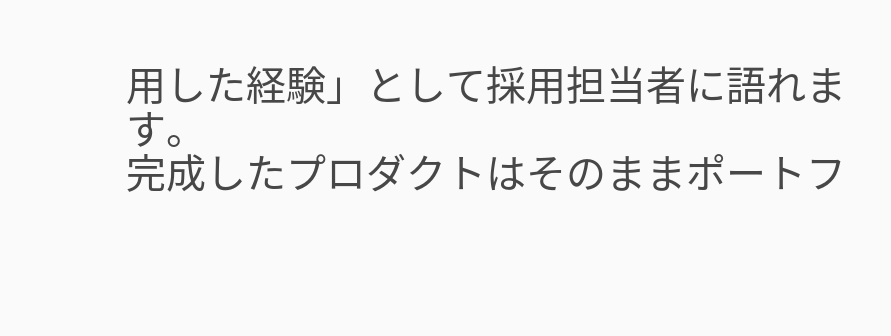用した経験」として採用担当者に語れます。
完成したプロダクトはそのままポートフ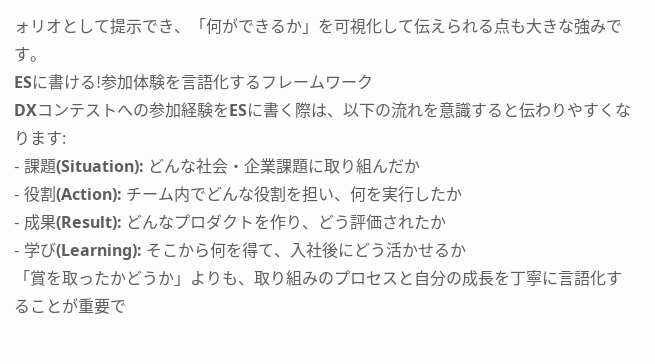ォリオとして提示でき、「何ができるか」を可視化して伝えられる点も大きな強みです。
ESに書ける!参加体験を言語化するフレームワーク
DXコンテストへの参加経験をESに書く際は、以下の流れを意識すると伝わりやすくなります:
- 課題(Situation): どんな社会・企業課題に取り組んだか
- 役割(Action): チーム内でどんな役割を担い、何を実行したか
- 成果(Result): どんなプロダクトを作り、どう評価されたか
- 学び(Learning): そこから何を得て、入社後にどう活かせるか
「賞を取ったかどうか」よりも、取り組みのプロセスと自分の成長を丁寧に言語化することが重要で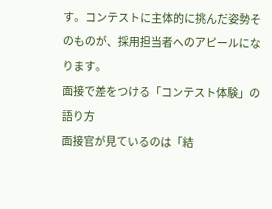す。コンテストに主体的に挑んだ姿勢そのものが、採用担当者へのアピールになります。
面接で差をつける「コンテスト体験」の語り方
面接官が見ているのは「結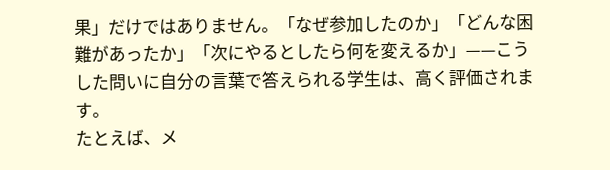果」だけではありません。「なぜ参加したのか」「どんな困難があったか」「次にやるとしたら何を変えるか」——こうした問いに自分の言葉で答えられる学生は、高く評価されます。
たとえば、メ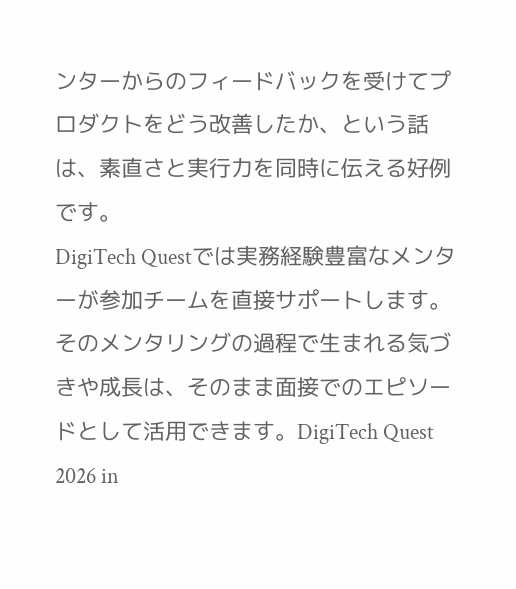ンターからのフィードバックを受けてプロダクトをどう改善したか、という話は、素直さと実行力を同時に伝える好例です。
DigiTech Questでは実務経験豊富なメンターが参加チームを直接サポートします。そのメンタリングの過程で生まれる気づきや成長は、そのまま面接でのエピソードとして活用できます。DigiTech Quest 2026 in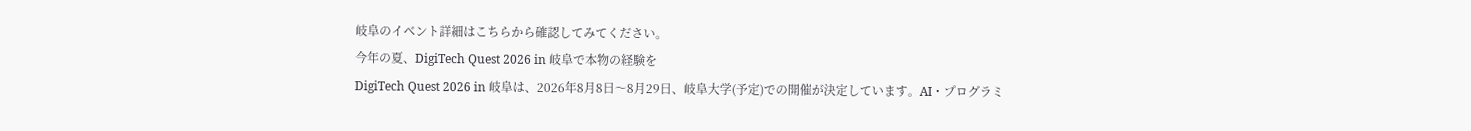岐阜のイベント詳細はこちらから確認してみてください。
今年の夏、DigiTech Quest 2026 in 岐阜で本物の経験を
DigiTech Quest 2026 in 岐阜は、2026年8月8日〜8月29日、岐阜大学(予定)での開催が決定しています。AI・プログラミ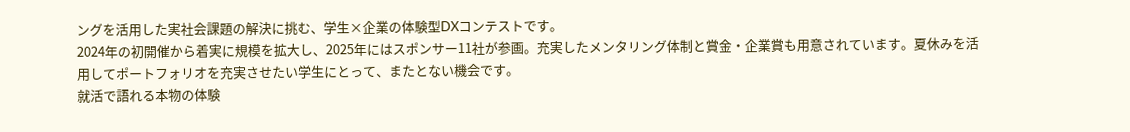ングを活用した実社会課題の解決に挑む、学生×企業の体験型DXコンテストです。
2024年の初開催から着実に規模を拡大し、2025年にはスポンサー11社が参画。充実したメンタリング体制と賞金・企業賞も用意されています。夏休みを活用してポートフォリオを充実させたい学生にとって、またとない機会です。
就活で語れる本物の体験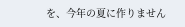を、今年の夏に作りません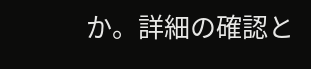か。詳細の確認と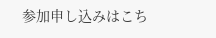参加申し込みはこち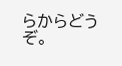らからどうぞ。